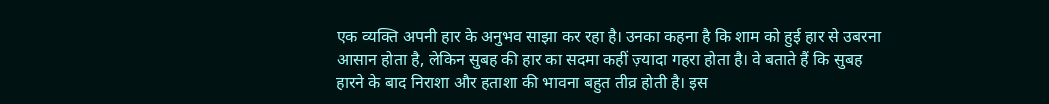एक व्यक्ति अपनी हार के अनुभव साझा कर रहा है। उनका कहना है कि शाम को हुई हार से उबरना आसान होता है, लेकिन सुबह की हार का सदमा कहीं ज़्यादा गहरा होता है। वे बताते हैं कि सुबह हारने के बाद निराशा और हताशा की भावना बहुत तीव्र होती है। इस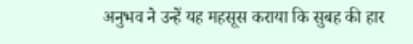अनुभव ने उन्हें यह महसूस कराया कि सुबह की हार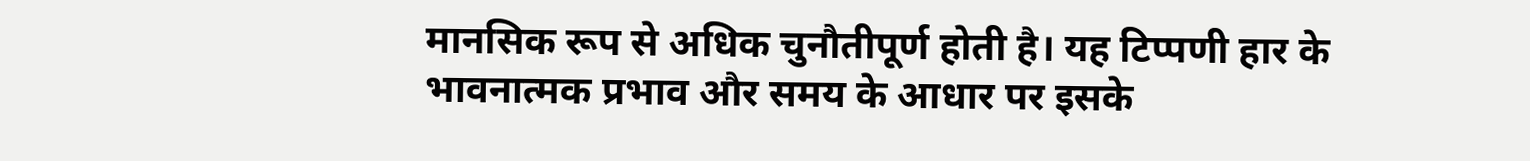मानसिक रूप से अधिक चुनौतीपूर्ण होती है। यह टिप्पणी हार के भावनात्मक प्रभाव और समय के आधार पर इसके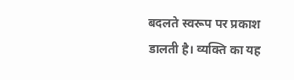बदलते स्वरूप पर प्रकाश डालती है। व्यक्ति का यह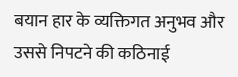बयान हार के व्यक्तिगत अनुभव और उससे निपटने की कठिनाई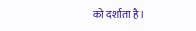को दर्शाता है।